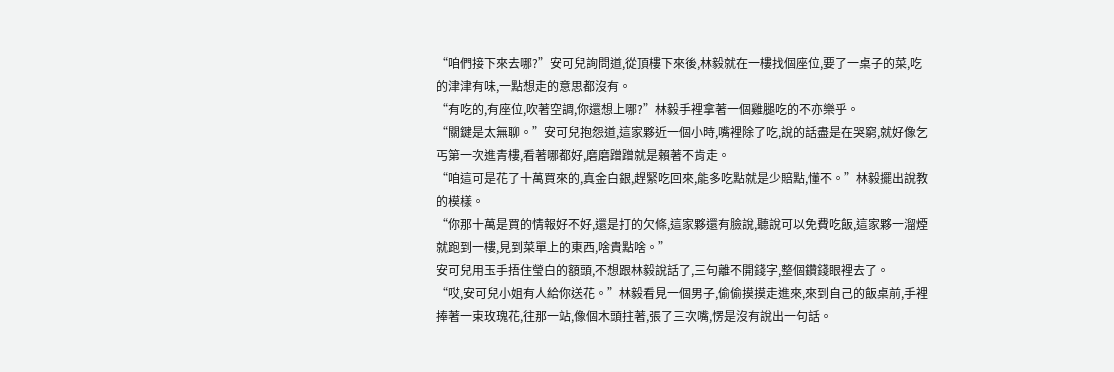“咱們接下來去哪?”安可兒詢問道,從頂樓下來後,林毅就在一樓找個座位,要了一桌子的菜,吃的津津有味,一點想走的意思都沒有。
“有吃的,有座位,吹著空調,你還想上哪?”林毅手裡拿著一個雞腿吃的不亦樂乎。
“關鍵是太無聊。”安可兒抱怨道,這家夥近一個小時,嘴裡除了吃,說的話盡是在哭窮,就好像乞丐第一次進青樓,看著哪都好,磨磨蹭蹭就是賴著不肯走。
“咱這可是花了十萬買來的,真金白銀,趕緊吃回來,能多吃點就是少賠點,懂不。”林毅擺出說教的模樣。
“你那十萬是買的情報好不好,還是打的欠條,這家夥還有臉說,聽說可以免費吃飯,這家夥一溜煙就跑到一樓,見到菜單上的東西,啥貴點啥。”
安可兒用玉手捂住瑩白的額頭,不想跟林毅說話了,三句離不開錢字,整個鑽錢眼裡去了。
“哎,安可兒小姐有人給你送花。”林毅看見一個男子,偷偷摸摸走進來,來到自己的飯桌前,手裡捧著一束玫瑰花,往那一站,像個木頭拄著,張了三次嘴,愣是沒有說出一句話。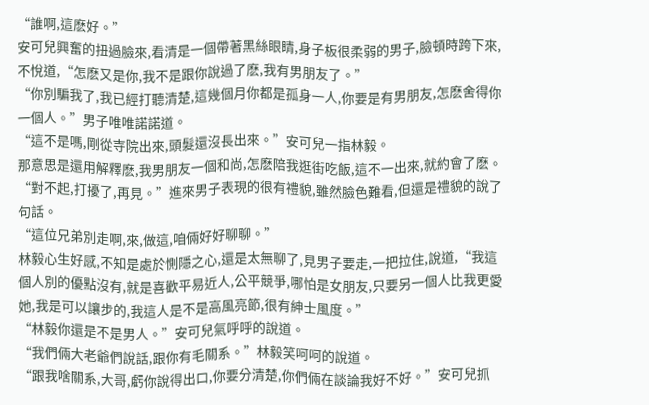“誰啊,這麽好。”
安可兒興奮的扭過臉來,看清是一個帶著黑絲眼睛,身子板很柔弱的男子,臉頓時跨下來,不悅道,“怎麽又是你,我不是跟你說過了麽,我有男朋友了。”
“你別騙我了,我已經打聽清楚,這幾個月你都是孤身一人,你要是有男朋友,怎麽舍得你一個人。”男子唯唯諾諾道。
“這不是嗎,剛從寺院出來,頭髮還沒長出來。”安可兒一指林毅。
那意思是還用解釋麽,我男朋友一個和尚,怎麽陪我逛街吃飯,這不一出來,就約會了麽。
“對不起,打擾了,再見。”進來男子表現的很有禮貌,雖然臉色難看,但還是禮貌的說了句話。
“這位兄弟別走啊,來,做這,咱倆好好聊聊。”
林毅心生好感,不知是處於惻隱之心,還是太無聊了,見男子要走,一把拉住,說道,“我這個人別的優點沒有,就是喜歡平易近人,公平競爭,哪怕是女朋友,只要另一個人比我更愛她,我是可以讓步的,我這人是不是高風亮節,很有紳士風度。”
“林毅你還是不是男人。”安可兒氣呼呼的說道。
“我們倆大老爺們說話,跟你有毛關系。”林毅笑呵呵的說道。
“跟我啥關系,大哥,虧你說得出口,你要分清楚,你們倆在談論我好不好。”安可兒抓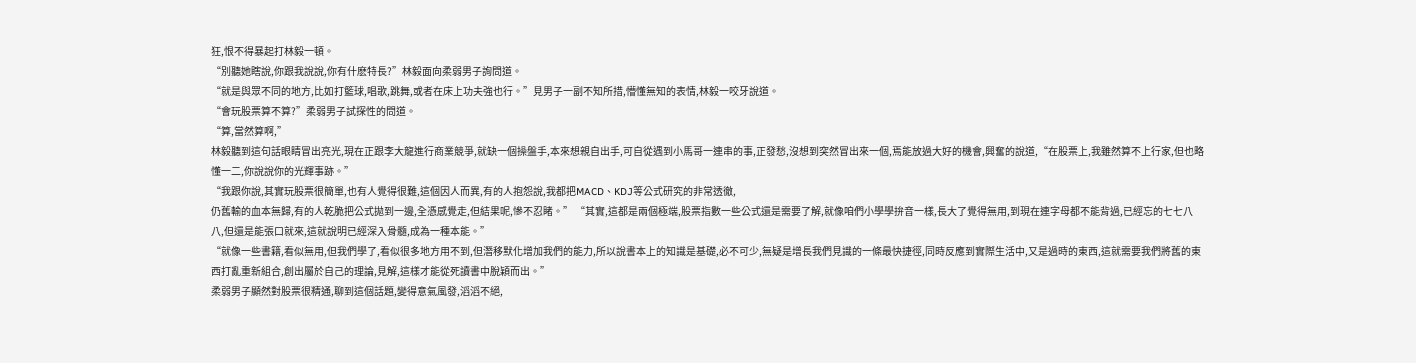狂,恨不得暴起打林毅一頓。
“別聽她瞎說,你跟我說說,你有什麽特長?”林毅面向柔弱男子詢問道。
“就是與眾不同的地方,比如打籃球,唱歌,跳舞,或者在床上功夫強也行。”見男子一副不知所措,懵懂無知的表情,林毅一咬牙說道。
“會玩股票算不算?”柔弱男子試探性的問道。
“算,當然算啊,”
林毅聽到這句話眼睛冒出亮光,現在正跟李大龍進行商業競爭,就缺一個操盤手,本來想親自出手,可自從遇到小馬哥一連串的事,正發愁,沒想到突然冒出來一個,焉能放過大好的機會,興奮的說道,“在股票上,我雖然算不上行家,但也略懂一二,你說說你的光輝事跡。”
“我跟你說,其實玩股票很簡單,也有人覺得很難,這個因人而異,有的人抱怨說,我都把MACD、KDJ等公式研究的非常透徹,
仍舊輸的血本無歸,有的人乾脆把公式拋到一邊,全憑感覺走,但結果呢,慘不忍睹。” “其實,這都是兩個極端,股票指數一些公式還是需要了解,就像咱們小學學拚音一樣,長大了覺得無用,到現在連字母都不能背過,已經忘的七七八八,但還是能張口就來,這就說明已經深入骨髓,成為一種本能。”
“就像一些書籍,看似無用,但我們學了,看似很多地方用不到,但潛移默化增加我們的能力,所以說書本上的知識是基礎,必不可少,無疑是增長我們見識的一條最快捷徑,同時反應到實際生活中,又是過時的東西,這就需要我們將舊的東西打亂重新組合,創出屬於自己的理論,見解,這樣才能從死讀書中脫穎而出。”
柔弱男子顯然對股票很精通,聊到這個話題,變得意氣風發,滔滔不絕,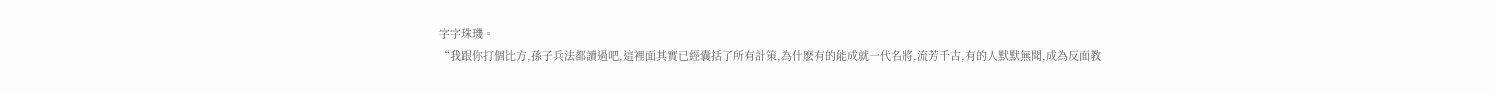字字珠璣。
“我跟你打個比方,孫子兵法都讀過吧,這裡面其實已經囊括了所有計策,為什麽有的能成就一代名將,流芳千古,有的人默默無聞,成為反面教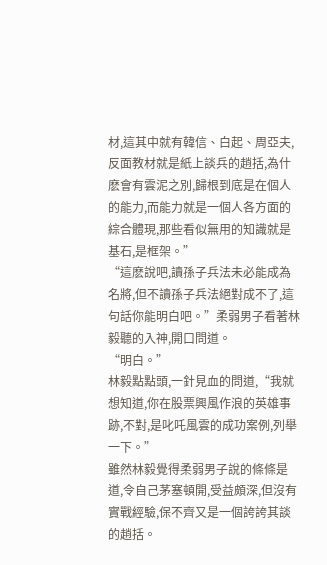材,這其中就有韓信、白起、周亞夫,反面教材就是紙上談兵的趙括,為什麽會有雲泥之別,歸根到底是在個人的能力,而能力就是一個人各方面的綜合體現,那些看似無用的知識就是基石,是框架。”
“這麽說吧,讀孫子兵法未必能成為名將,但不讀孫子兵法絕對成不了,這句話你能明白吧。”柔弱男子看著林毅聽的入神,開口問道。
“明白。”
林毅點點頭,一針見血的問道,“我就想知道,你在股票興風作浪的英雄事跡,不對,是叱吒風雲的成功案例,列舉一下。”
雖然林毅覺得柔弱男子說的條條是道,令自己茅塞頓開,受益頗深,但沒有實戰經驗,保不齊又是一個誇誇其談的趙括。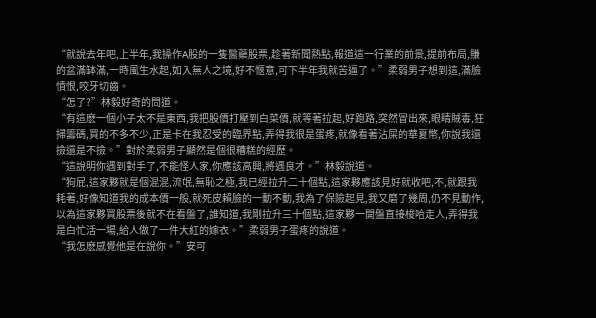“就說去年吧,上半年,我操作A股的一隻醫藥股票,趁著新聞熱點,報道這一行業的前景,提前布局,賺的盆滿缽滿,一時風生水起,如入無人之境,好不愜意,可下半年我就苦逼了。”柔弱男子想到這,滿臉憤恨,咬牙切齒。
“怎了?”林毅好奇的問道。
“有這麽一個小子太不是東西,我把股價打壓到白菜價,就等著拉起,好跑路,突然冒出來,眼睛賊毒,狂掃籌碼,買的不多不少,正是卡在我忍受的臨界點,弄得我很是蛋疼,就像看著沾屎的華夏幣,你說我還撿還是不撿。”對於柔弱男子顯然是個很糟糕的經歷。
“這說明你遇到對手了,不能怪人家,你應該高興,將遇良才。”林毅說道。
“狗屁,這家夥就是個混混,流氓,無恥之極,我已經拉升二十個點,這家夥應該見好就收吧,不,就跟我耗著,好像知道我的成本價一般,就死皮賴臉的一動不動,我為了保險起見,我又磨了幾周,仍不見動作,以為這家夥買股票後就不在看盤了,誰知道,我剛拉升三十個點,這家夥一開盤直接梭哈走人,弄得我是白忙活一場,給人做了一件大紅的嫁衣。”柔弱男子蛋疼的說道。
“我怎麽感覺他是在說你。”安可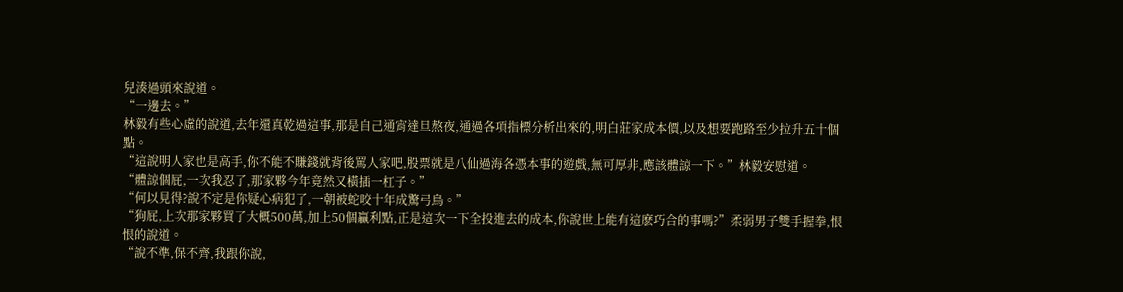兒湊過頭來說道。
“一邊去。”
林毅有些心虛的說道,去年還真乾過這事,那是自己通宵達旦熬夜,通過各項指標分析出來的,明白莊家成本價,以及想要跑路至少拉升五十個點。
“這說明人家也是高手,你不能不賺錢就背後罵人家吧,股票就是八仙過海各憑本事的遊戲,無可厚非,應該體諒一下。”林毅安慰道。
“體諒個屁,一次我忍了,那家夥今年竟然又橫插一杠子。”
“何以見得?說不定是你疑心病犯了,一朝被蛇咬十年成驚弓鳥。”
“狗屁,上次那家夥買了大概500萬,加上50個贏利點,正是這次一下全投進去的成本,你說世上能有這麽巧合的事嗎?”柔弱男子雙手握拳,恨恨的說道。
“說不準,保不齊,我跟你說,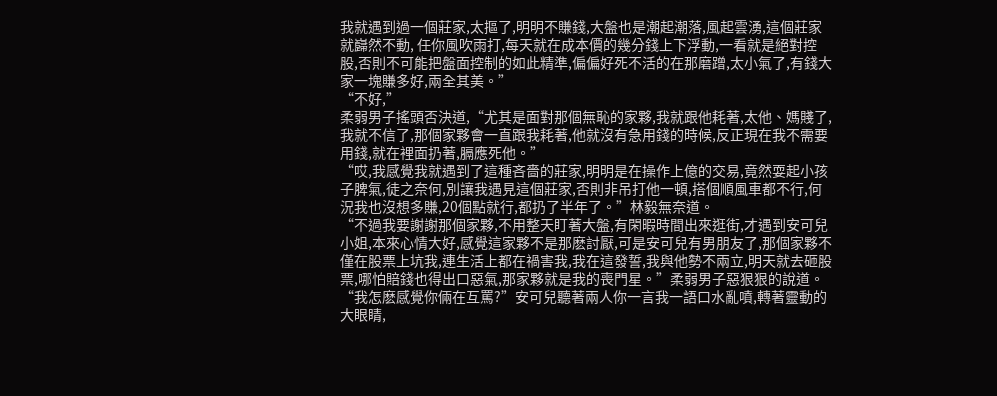我就遇到過一個莊家,太摳了,明明不賺錢,大盤也是潮起潮落,風起雲湧,這個莊家就巋然不動, 任你風吹雨打,每天就在成本價的幾分錢上下浮動,一看就是絕對控股,否則不可能把盤面控制的如此精準,偏偏好死不活的在那磨蹭,太小氣了,有錢大家一塊賺多好,兩全其美。”
“不好,”
柔弱男子搖頭否決道,“尤其是面對那個無恥的家夥,我就跟他耗著,太他、媽賤了,我就不信了,那個家夥會一直跟我耗著,他就沒有急用錢的時候,反正現在我不需要用錢,就在裡面扔著,膈應死他。”
“哎,我感覺我就遇到了這種吝嗇的莊家,明明是在操作上億的交易,竟然耍起小孩子脾氣,徒之奈何,別讓我遇見這個莊家,否則非吊打他一頓,搭個順風車都不行,何況我也沒想多賺,20個點就行,都扔了半年了。”林毅無奈道。
“不過我要謝謝那個家夥,不用整天盯著大盤,有閑暇時間出來逛街,才遇到安可兒小姐,本來心情大好,感覺這家夥不是那麽討厭,可是安可兒有男朋友了,那個家夥不僅在股票上坑我,連生活上都在禍害我,我在這發誓,我與他勢不兩立,明天就去砸股票,哪怕賠錢也得出口惡氣,那家夥就是我的喪門星。”柔弱男子惡狠狠的說道。
“我怎麽感覺你倆在互罵?”安可兒聽著兩人你一言我一語口水亂噴,轉著靈動的大眼睛,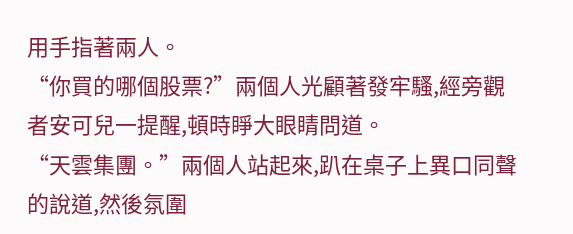用手指著兩人。
“你買的哪個股票?”兩個人光顧著發牢騷,經旁觀者安可兒一提醒,頓時睜大眼睛問道。
“天雲集團。”兩個人站起來,趴在桌子上異口同聲的說道,然後氛圍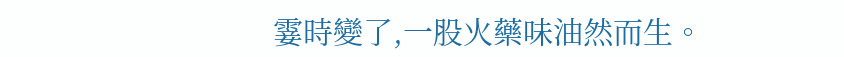霎時變了,一股火藥味油然而生。